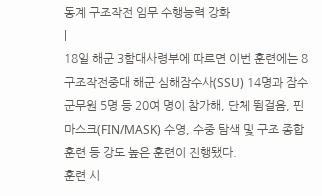동계 구조작전 임무 수행능력 강화
|
18일 해군 3함대사령부에 따르면 이번 훈련에는 8구조작전중대 해군 심해잠수사(SSU) 14명과 잠수군무원 5명 등 20여 명이 참가해, 단체 뜀걸음, 핀마스크(FIN/MASK) 수영, 수중 탐색 및 구조 종합훈련 등 강도 높은 훈련이 진행됐다.
훈련 시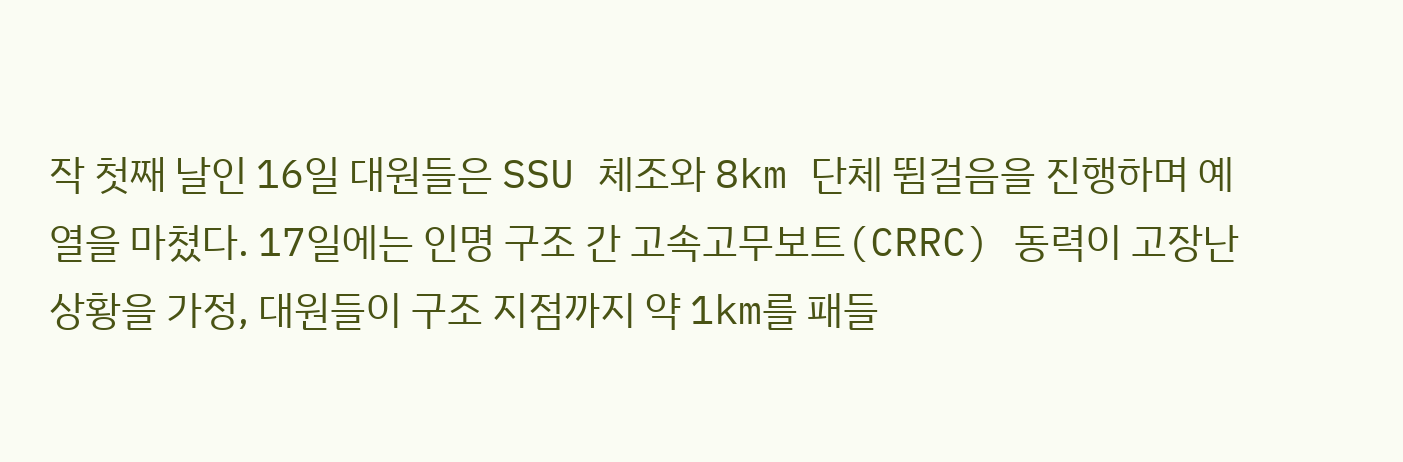작 첫째 날인 16일 대원들은 SSU 체조와 8km 단체 뜀걸음을 진행하며 예열을 마쳤다. 17일에는 인명 구조 간 고속고무보트(CRRC) 동력이 고장난 상황을 가정, 대원들이 구조 지점까지 약 1km를 패들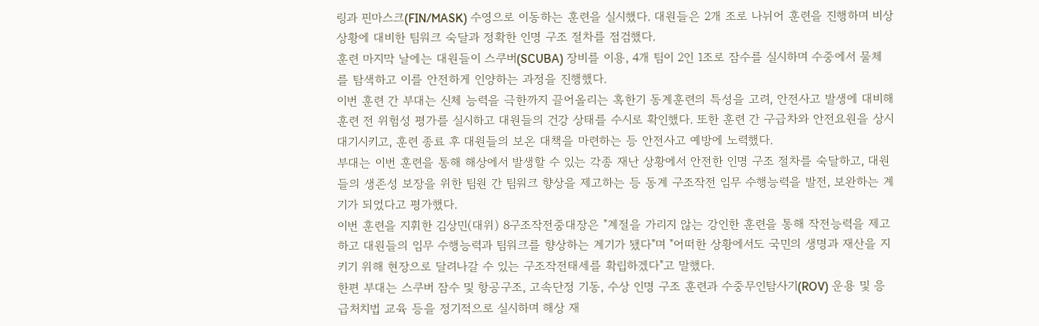링과 핀마스크(FIN/MASK) 수영으로 이동하는 훈련을 실시했다. 대원들은 2개 조로 나뉘어 훈련을 진행하며 비상상황에 대비한 팀워크 숙달과 정확한 인명 구조 절차를 점검했다.
훈련 마지막 날에는 대원들이 스쿠버(SCUBA) 장비를 이용, 4개 팀이 2인 1조로 잠수를 실시하며 수중에서 물체를 탐색하고 이를 안전하게 인양하는 과정을 진행했다.
이번 훈련 간 부대는 신체 능력을 극한까지 끌어올리는 혹한기 동계훈련의 특성을 고려, 안전사고 발생에 대비해 훈련 전 위험성 평가를 실시하고 대원들의 건강 상태를 수시로 확인했다. 또한 훈련 간 구급차와 안전요원을 상시 대기시키고, 훈련 종료 후 대원들의 보온 대책을 마련하는 등 안전사고 예방에 노력했다.
부대는 이번 훈련을 통해 해상에서 발생할 수 있는 각종 재난 상황에서 안전한 인명 구조 절차를 숙달하고, 대원들의 생존성 보장을 위한 팀원 간 팀워크 향상을 제고하는 등 동계 구조작전 임무 수행능력을 발전, 보완하는 계기가 되었다고 평가했다.
이번 훈련을 지휘한 김상민(대위) 8구조작전중대장은 "계절을 가리지 않는 강인한 훈련을 통해 작전능력을 제고하고 대원들의 임무 수행능력과 팀워크를 향상하는 계기가 됐다"며 "어떠한 상황에서도 국민의 생명과 재산을 지키기 위해 현장으로 달려나갈 수 있는 구조작전태세를 확립하겠다"고 말했다.
한편 부대는 스쿠버 잠수 및 항공구조, 고속단정 기동, 수상 인명 구조 훈련과 수중무인탐사기(ROV) 운용 및 응급처치법 교육 등을 정기적으로 실시하며 해상 재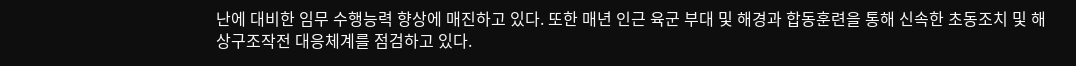난에 대비한 임무 수행능력 향상에 매진하고 있다. 또한 매년 인근 육군 부대 및 해경과 합동훈련을 통해 신속한 초동조치 및 해상구조작전 대응체계를 점검하고 있다.